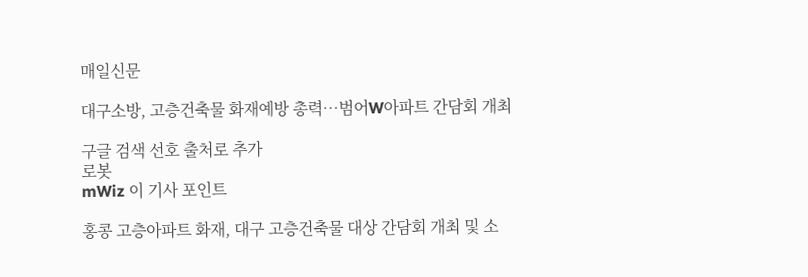매일신문

대구소방, 고층건축물 화재예방 총력…범어W아파트 간담회 개최

구글 검색 선호 출처로 추가
로봇
mWiz 이 기사 포인트

홍콩 고층아파트 화재, 대구 고층건축물 대상 간담회 개최 및 소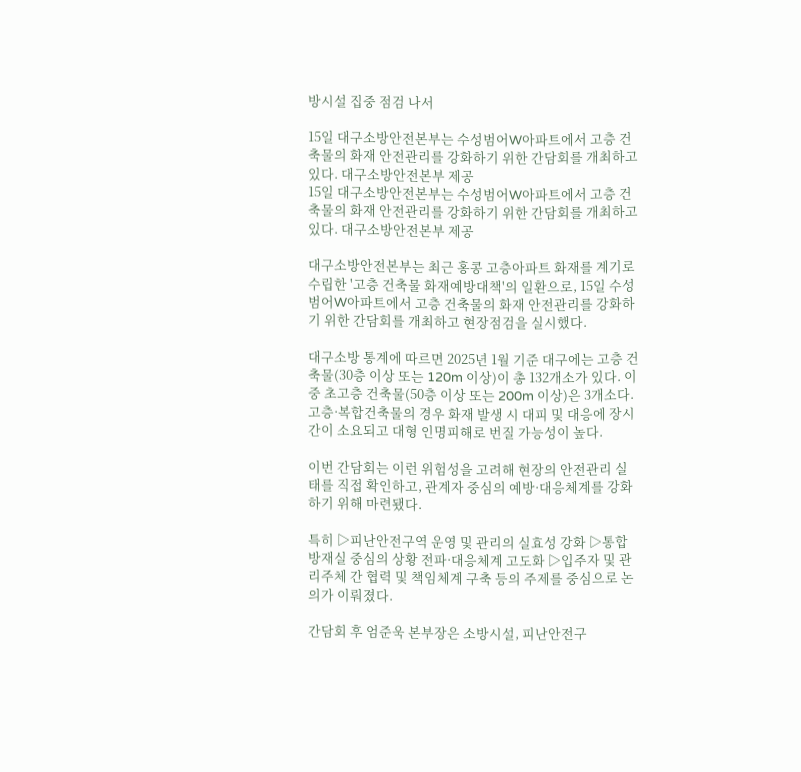방시설 집중 점검 나서

15일 대구소방안전본부는 수성범어W아파트에서 고층 건축물의 화재 안전관리를 강화하기 위한 간담회를 개최하고 있다. 대구소방안전본부 제공
15일 대구소방안전본부는 수성범어W아파트에서 고층 건축물의 화재 안전관리를 강화하기 위한 간담회를 개최하고 있다. 대구소방안전본부 제공

대구소방안전본부는 최근 홍콩 고층아파트 화재를 계기로 수립한 '고층 건축물 화재예방대책'의 일환으로, 15일 수성범어W아파트에서 고층 건축물의 화재 안전관리를 강화하기 위한 간담회를 개최하고 현장점검을 실시했다.

대구소방 통계에 따르면 2025년 1월 기준 대구에는 고층 건축물(30층 이상 또는 120m 이상)이 총 132개소가 있다. 이 중 초고층 건축물(50층 이상 또는 200m 이상)은 3개소다. 고층·복합건축물의 경우 화재 발생 시 대피 및 대응에 장시간이 소요되고 대형 인명피해로 번질 가능성이 높다.

이번 간담회는 이런 위험성을 고려해 현장의 안전관리 실태를 직접 확인하고, 관계자 중심의 예방·대응체계를 강화하기 위해 마련됐다.

특히 ▷피난안전구역 운영 및 관리의 실효성 강화 ▷통합방재실 중심의 상황 전파·대응체계 고도화 ▷입주자 및 관리주체 간 협력 및 책임체계 구축 등의 주제를 중심으로 논의가 이뤄졌다.

간담회 후 엄준욱 본부장은 소방시설, 피난안전구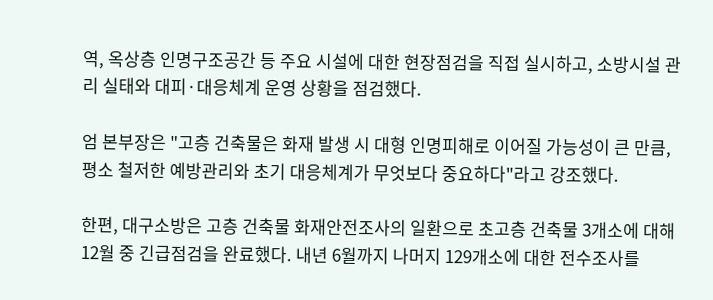역, 옥상층 인명구조공간 등 주요 시설에 대한 현장점검을 직접 실시하고, 소방시설 관리 실태와 대피·대응체계 운영 상황을 점검했다.

엄 본부장은 "고층 건축물은 화재 발생 시 대형 인명피해로 이어질 가능성이 큰 만큼, 평소 철저한 예방관리와 초기 대응체계가 무엇보다 중요하다"라고 강조했다.

한편, 대구소방은 고층 건축물 화재안전조사의 일환으로 초고층 건축물 3개소에 대해 12월 중 긴급점검을 완료했다. 내년 6월까지 나머지 129개소에 대한 전수조사를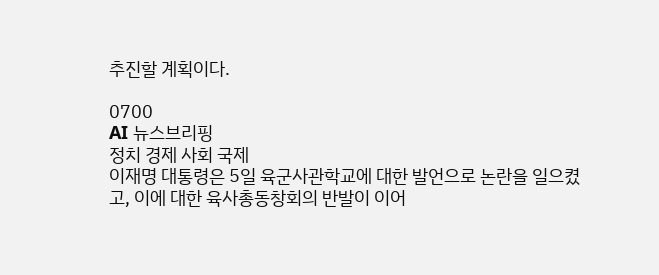추진할 계획이다.

0700
AI 뉴스브리핑
정치 경제 사회 국제
이재명 대통령은 5일 육군사관학교에 대한 발언으로 논란을 일으켰고, 이에 대한 육사총동창회의 반발이 이어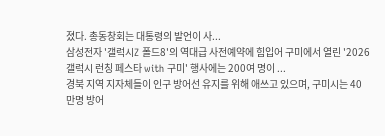졌다. 총동창회는 대통령의 발언이 사...
삼성전자 '갤럭시Z 폴드8'의 역대급 사전예약에 힘입어 구미에서 열린 '2026 갤럭시 런칭 페스타 with 구미' 행사에는 200여 명이 ...
경북 지역 지자체들이 인구 방어선 유지를 위해 애쓰고 있으며, 구미시는 40만명 방어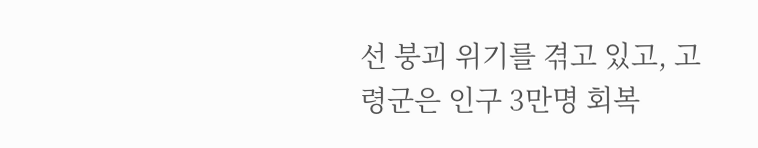선 붕괴 위기를 겪고 있고, 고령군은 인구 3만명 회복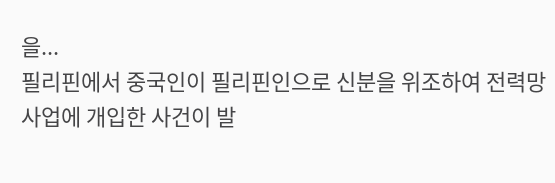을...
필리핀에서 중국인이 필리핀인으로 신분을 위조하여 전력망 사업에 개입한 사건이 발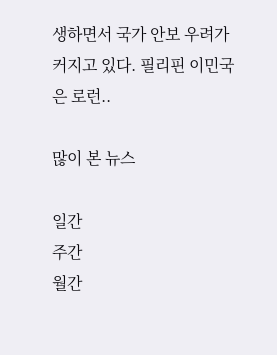생하면서 국가 안보 우려가 커지고 있다. 필리핀 이민국은 로런..

많이 본 뉴스

일간
주간
월간